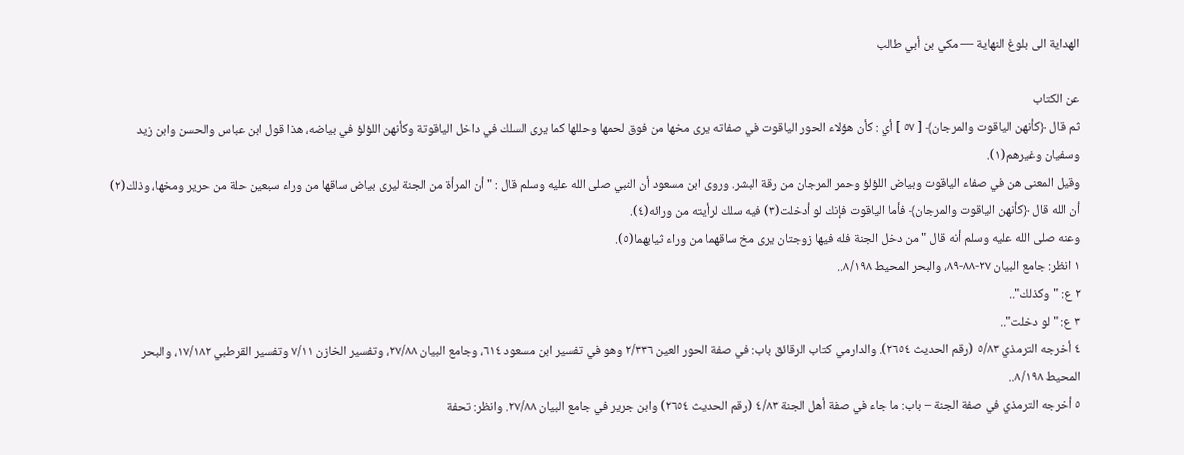الهداية الى بلوغ النهاية — مكي بن أبي طالب

عن الكتاب
ثم قال ﴿كأنهن الياقوت والمرجان﴾ [ ٥٧ ] أي : كأن هؤلاء الحور الياقوت في صفاته يرى مخها من فوق لحمها وحللها كما يرى السلك في داخل الياقوتة وكأنهن اللؤلؤ في بياضه، هذا قول ابن عباس والحسن وابن زيد وسفيان وغيرهم(١).
وقيل المعنى هن في صفاء الياقوت وبياض اللؤلؤ وحمر المرجان من رقة البشر. وروى ابن مسعود أن النبي صلى الله عليه وسلم قال : " أن المرأة من الجنة ليرى بياض ساقها من وراء سبعين حلة من حرير ومخها، وذلك(٢) أن الله قال ﴿كأنهن الياقوت والمرجان﴾ فأما الياقوت فإنك لو أدخلت(٣) فيه سلك لرأيته من ورائه(٤).
وعنه صلى الله عليه وسلم أنه قال " من دخل الجنة فله فيها زوجتان يرى مخ ساقهما من وراء ثيابهما(٥).
١ انظر: جامع البيان ٢٧-٨٨-٨٩، والبحر المحيط ٨/١٩٨..
٢ ع: "وكذلك"..
٣ ع: "لو دخلت"..
٤ أخرجه الترمذي ٥/٨٣ (رقم الحديث ٢٦٥٤). والدارمي كتاب الرقائق باب: في صفة الحور العين ٢/٣٣٦ وهو في تفسير ابن مسعود ٦١٤، وجامع البيان ٢٧/٨٨، وتفسير الخازن ٧/١١ وتفسير القرطبي ١٧/١٨٢، والبحر المحيط ٨/١٩٨..
٥ أخرجه الترمذي في صفة الجنة – باب: ما جاء في صفة أهل الجنة ٤/٨٣ (رقم الحديث ٢٦٥٤) وابن جرير في جامع البيان ٢٧/٨٨. وانظر: تحفة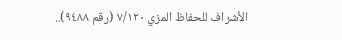الأشراف للحفاظ المزي ٧/١٢٠ (رقم ٩٤٨٨)..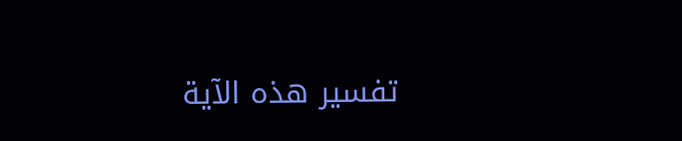تفسير هذه الآية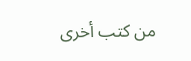من كتب أخرى